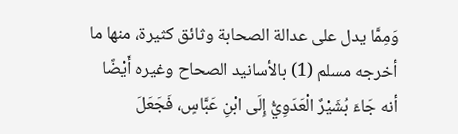وَمِمَّا يدل على عدالة الصحابة وثائق كثيرة، منها ما أخرجه مسلم (1) بالأسانيد الصحاح وغيره أَيْضًا أنه جَاءَ بُشَيْرٌ الْعَدَوِيُّ إِلَى ابْنِ عَبَّاسٍ، فَجَعَلَ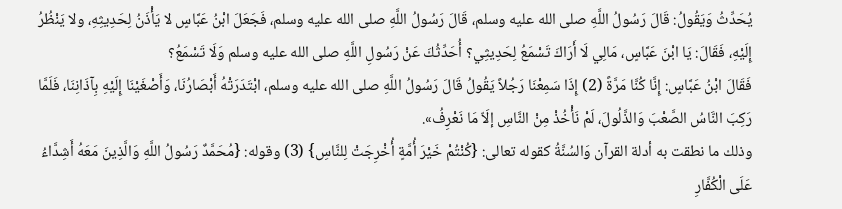يُحَدِّثُ وَيَقُولُ: قَالَ رَسُولُ اللَّهِ صلى الله عليه وسلم، قَالَ رَسُولُ اللَّهِ صلى الله عليه وسلم، فَجَعَلَ ابْنُ عَبَّاسٍ لا يَأْذَنُ لِحَدِيثِهِ، ولا يَنْظُرُ إِلَيْهِ، فَقَالَ: يَا ابْنَ عَبَّاسٍ، مَالِي لَا أَرَاكَ تَسْمَعُ لِحَدِيثِي؟ أُحَدِّثُكَ عَنْ رَسُولِ اللَّهِ صلى الله عليه وسلم وَلَا تَسْمَعُ؟
فَقَالَ ابْنُ عَبَّاسٍ: إِنَّا كُنَّا مَرَّةً (2) إِذَا سَمِعْنَا رَجُلاً يَقُولُ قَالَ رَسُولُ اللَّهِ صلى الله عليه وسلم، ابْتَدَرَتْهُ أَبْصَارُنَا، وَأَصْغَيْنَا إِلَيْهِ بِآذَانِنَا، فَلَمَّا رَكِبَ النَّاسُ الصَّعْبَ وَالذَّلُولَ، لَمْ نَأْخُذْ مِنْ النَّاسِ إلَاّ مَا نَعْرِفُ».
وذلك ما نطقت به أدلة القرآن وَالسُنَّةُ كقوله تعالى: {كُنْتُمْ خَيْرَ أُمَّةٍ أُخْرِجَتْ لِلنَّاسِ} (3) وقوله: {مُحَمَّدٌ رَسُولُ اللَّهِ وَالَّذِينَ مَعَهُ أَشِدَّاءُ عَلَى الْكُفَّارِ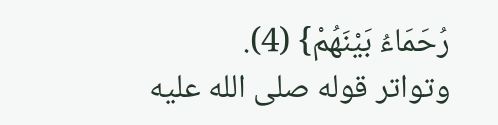رُحَمَاءُ بَيْنَهُمْ} (4).
وتواتر قوله صلى الله عليه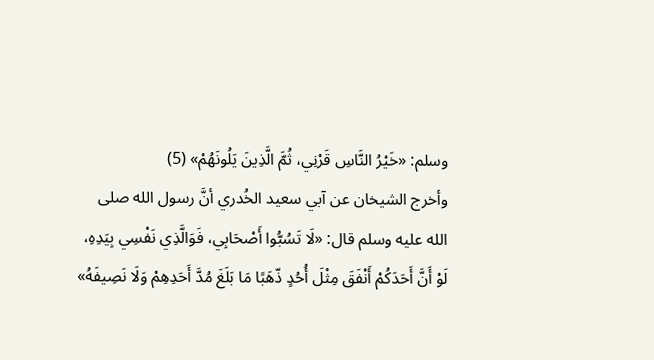وسلم: «خَيْرُ النَّاسِ قَرْنِي، ثُمَّ الَّذِينَ يَلُونَهُمْ» (5)
وأخرج الشيخان عن آبي سعيد الخُدري أنَّ رسول الله صلى الله عليه وسلم قال: «لَا تَسُبُّوا أَصْحَابِي، فَوَالَّذِي نَفْسِي بِيَدِهِ، لَوْ أَنَّ أَحَدَكُمْ أَنْفَقَ مِثْلَ أُحُدٍ ذّهَبًا مَا بَلَغَ مُدَّ أَحَدِهِمْ وَلَا نَصِيفَهُ»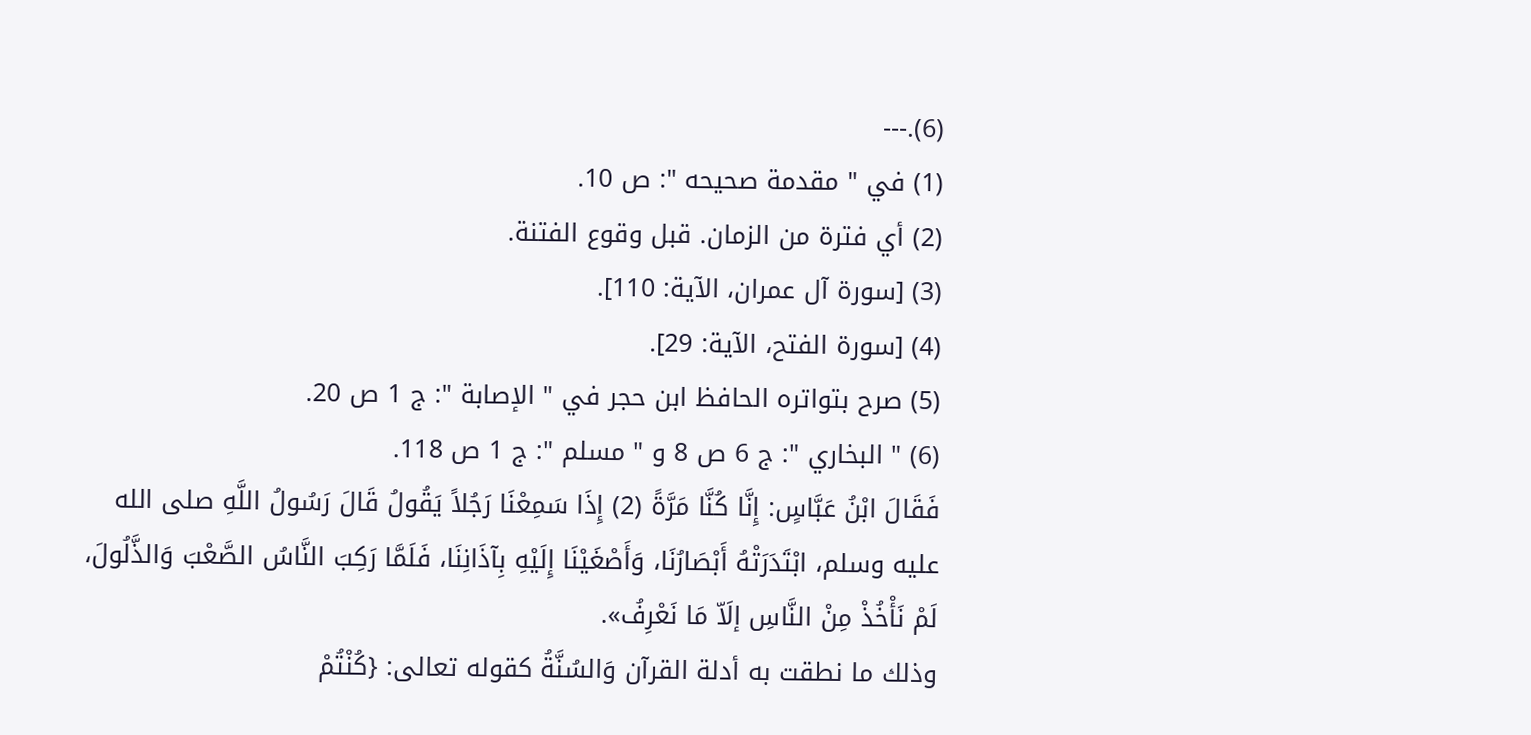(6).---
(1) في " مقدمة صحيحه ": ص 10.
(2) أي فترة من الزمان. قبل وقوع الفتنة.
(3) [سورة آل عمران، الآية: 110].
(4) [سورة الفتح، الآية: 29].
(5) صرح بتواتره الحافظ ابن حجر في " الإصابة ": ج 1 ص 20.
(6) " البخاري ": ج 6 ص 8 و " مسلم ": ج 1 ص 118.
فَقَالَ ابْنُ عَبَّاسٍ: إِنَّا كُنَّا مَرَّةً (2) إِذَا سَمِعْنَا رَجُلاً يَقُولُ قَالَ رَسُولُ اللَّهِ صلى الله عليه وسلم، ابْتَدَرَتْهُ أَبْصَارُنَا، وَأَصْغَيْنَا إِلَيْهِ بِآذَانِنَا، فَلَمَّا رَكِبَ النَّاسُ الصَّعْبَ وَالذَّلُولَ، لَمْ نَأْخُذْ مِنْ النَّاسِ إلَاّ مَا نَعْرِفُ».
وذلك ما نطقت به أدلة القرآن وَالسُنَّةُ كقوله تعالى: {كُنْتُمْ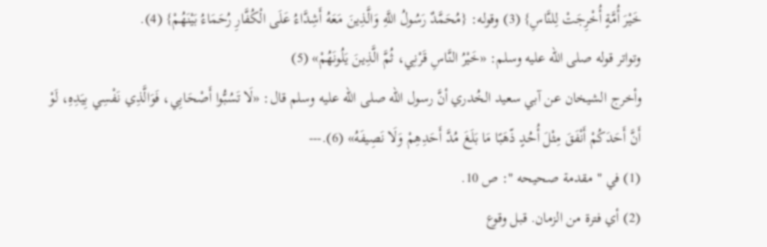خَيْرَ أُمَّةٍ أُخْرِجَتْ لِلنَّاسِ} (3) وقوله: {مُحَمَّدٌ رَسُولُ اللَّهِ وَالَّذِينَ مَعَهُ أَشِدَّاءُ عَلَى الْكُفَّارِ رُحَمَاءُ بَيْنَهُمْ} (4).
وتواتر قوله صلى الله عليه وسلم: «خَيْرُ النَّاسِ قَرْنِي، ثُمَّ الَّذِينَ يَلُونَهُمْ» (5)
وأخرج الشيخان عن آبي سعيد الخُدري أنَّ رسول الله صلى الله عليه وسلم قال: «لَا تَسُبُّوا أَصْحَابِي، فَوَالَّذِي نَفْسِي بِيَدِهِ، لَوْ أَنَّ أَحَدَكُمْ أَنْفَقَ مِثْلَ أُحُدٍ ذّهَبًا مَا بَلَغَ مُدَّ أَحَدِهِمْ وَلَا نَصِيفَهُ» (6).---
(1) في " مقدمة صحيحه ": ص 10.
(2) أي فترة من الزمان. قبل وقوع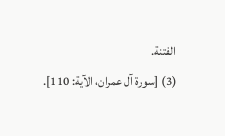الفتنة.
(3) [سورة آل عمران، الآية: 110].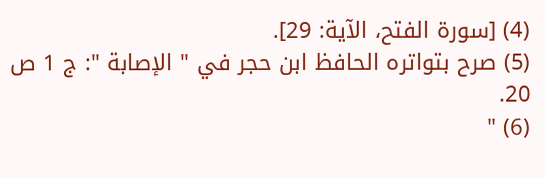(4) [سورة الفتح، الآية: 29].
(5) صرح بتواتره الحافظ ابن حجر في " الإصابة ": ج 1 ص 20.
(6) "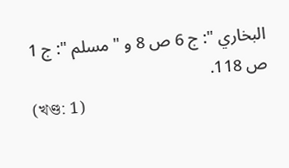البخاري ": ج 6 ص 8 و " مسلم ": ج 1 ص 118.
(খণ্ড: 1)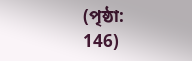(পৃষ্ঠা: 146)